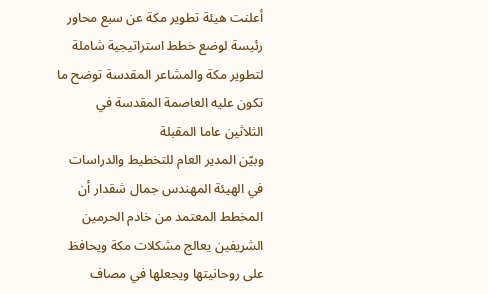أعلنت هيئة تطوير مكة عن سبع محاور رئيسة لوضع خطط استراتيجية شاملة لتطوير مكة والمشاعر المقدسة توضح ما تكون عليه العاصمة المقدسة في الثلاثين عاما المقبلة
وبيّن المدير العام للتخطيط والدراسات في الهيئة المهندس جمال شقدار أن المخطط المعتمد من خادم الحرمين الشريفين يعالج مشكلات مكة ويحافظ على روحانيتها ويجعلها في مصاف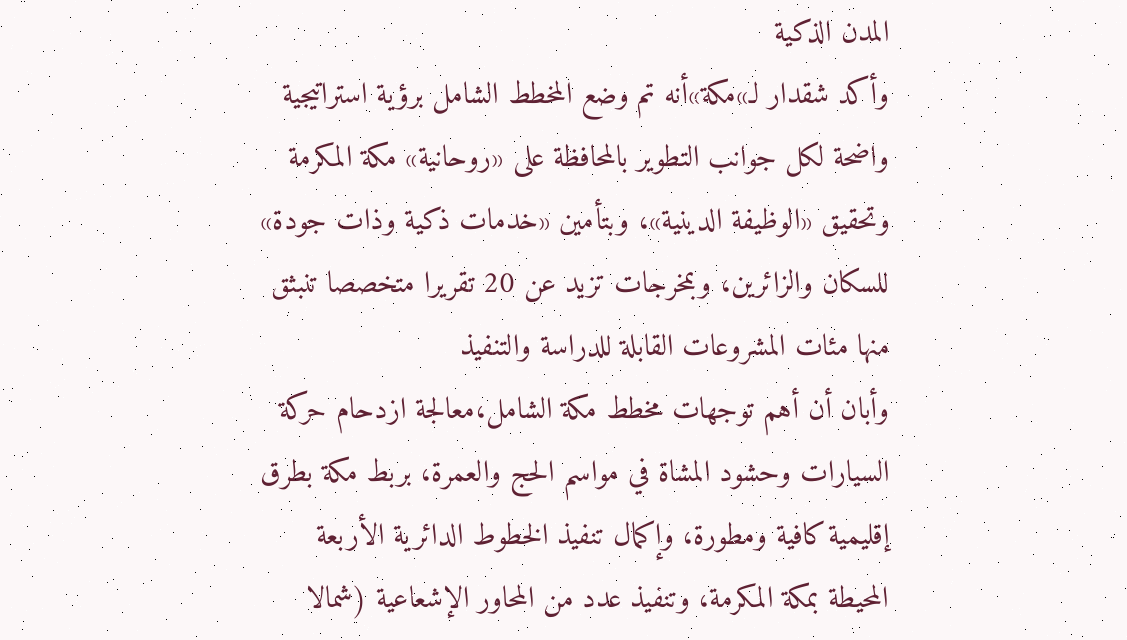المدن الذكية
وأكد شقدار لـ»مكة»أنه تم وضع المخطط الشامل برؤية استراتيجية واضحة لكل جوانب التطوير بالمحافظة على «روحانية» مكة المكرمة وتحقيق «الوظيفة الدينية»، وبتأمين «خدمات ذكية وذات جودة» للسكان والزائرين، وبمخرجات تزيد عن 20 تقريرا متخصصا تنبثق منها مئات المشروعات القابلة للدراسة والتنفيذ
وأبان أن أهم توجهات مخطط مكة الشامل،معالجة ازدحام حركة السيارات وحشود المشاة في مواسم الحج والعمرة، بربط مكة بطرق إقليمية كافية ومطورة، وإكمال تنفيذ الخطوط الدائرية الأربعة المحيطة بمكة المكرمة، وتنفيذ عدد من المحاور الإشعاعية (شمالا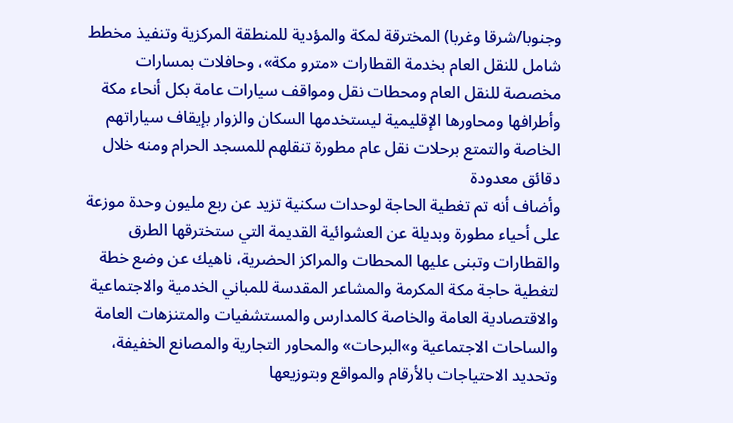وجنوبا/شرقا وغربا) المخترقة لمكة والمؤدية للمنطقة المركزية وتنفيذ مخطط شامل للنقل العام بخدمة القطارات «مترو مكة»، وحافلات بمسارات مخصصة للنقل العام ومحطات نقل ومواقف سيارات عامة بكل أنحاء مكة وأطرافها ومحاورها الإقليمية ليستخدمها السكان والزوار بإيقاف سياراتهم الخاصة والتمتع برحلات نقل عام مطورة تنقلهم للمسجد الحرام ومنه خلال دقائق معدودة
وأضاف أنه تم تغطية الحاجة لوحدات سكنية تزيد عن ربع مليون وحدة موزعة على أحياء مطورة وبديلة عن العشوائية القديمة التي ستخترقها الطرق والقطارات وتبنى عليها المحطات والمراكز الحضرية، ناهيك عن وضع خطة لتغطية حاجة مكة المكرمة والمشاعر المقدسة للمباني الخدمية والاجتماعية والاقتصادية العامة والخاصة كالمدارس والمستشفيات والمتنزهات العامة والساحات الاجتماعية و»البرحات» والمحاور التجارية والمصانع الخفيفة، وتحديد الاحتياجات بالأرقام والمواقع وبتوزيعها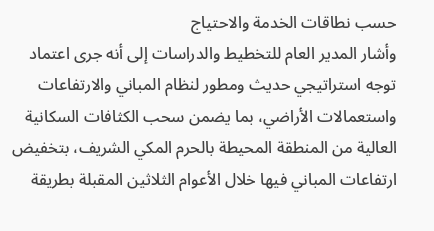حسب نطاقات الخدمة والاحتياج
وأشار المدير العام للتخطيط والدراسات إلى أنه جرى اعتماد توجه استراتيجي حديث ومطور لنظام المباني والارتفاعات واستعمالات الأراضي، بما يضمن سحب الكثافات السكانية العالية من المنطقة المحيطة بالحرم المكي الشريف، بتخفيض ارتفاعات المباني فيها خلال الأعوام الثلاثين المقبلة بطريقة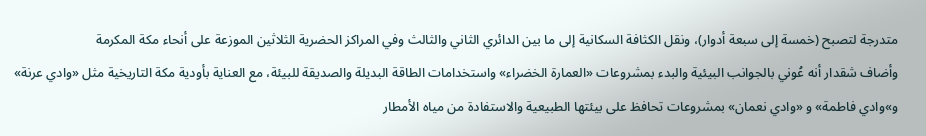متدرجة لتصبح (خمسة إلى سبعة أدوار)، ونقل الكثافة السكانية إلى ما بين الدائري الثاني والثالث وفي المراكز الحضرية الثلاثين الموزعة على أنحاء مكة المكرمة
وأضاف شقدار أنه عُوني بالجوانب البيئية والبدء بمشروعات «العمارة الخضراء» واستخدامات الطاقة البديلة والصديقة للبيئة، مع العناية بأودية مكة التاريخية مثل «وادي عرنة» و»وادي فاطمة» و «وادي نعمان» بمشروعات تحافظ على بيئتها الطبيعية والاستفادة من مياه الأمطار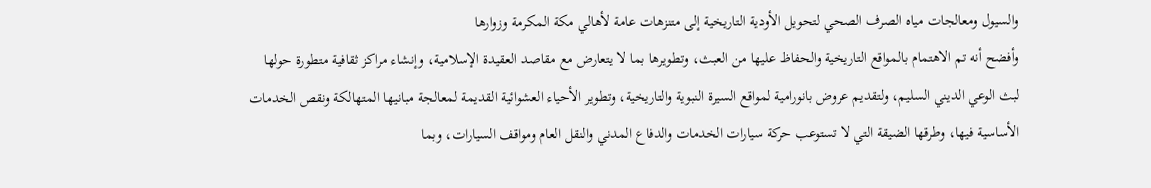والسيول ومعالجات مياه الصرف الصحي لتحويل الأودية التاريخية إلى متنزهات عامة لأهالي مكة المكرمة وزوارها
وأفضح أنه تم الاهتمام بالمواقع التاريخية والحفاظ عليها من العبث، وتطويرها بما لا يتعارض مع مقاصد العقيدة الإسلامية، وإنشاء مراكز ثقافية متطورة حولها لبث الوعي الديني السليم، ولتقديم عروض بانورامية لمواقع السيرة النبوية والتاريخية، وتطوير الأحياء العشوائية القديمة لمعالجة مبانيها المتهالكة ونقص الخدمات الأساسية فيها، وطرقها الضيقة التي لا تستوعب حركة سيارات الخدمات والدفاع المدني والنقل العام ومواقف السيارات، وبما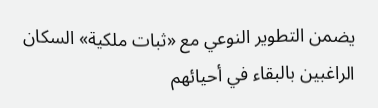يضمن التطوير النوعي مع «ثبات ملكية» السكان الراغبين بالبقاء في أحيائهم